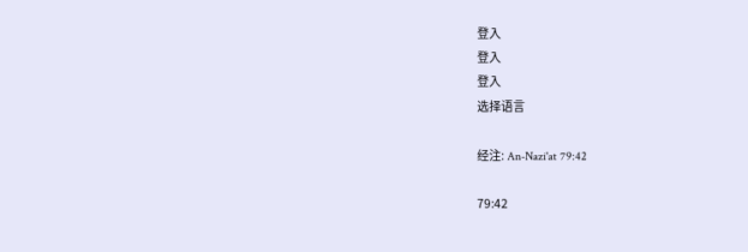登入
登入
登入
选择语言

经注: An-Nazi'at 79:42

79:42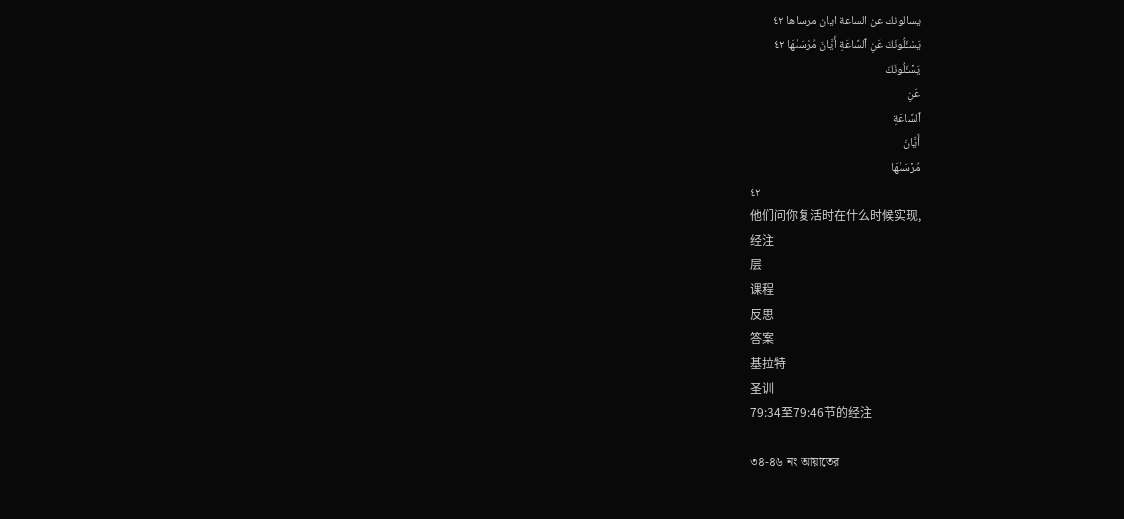يسالونك عن الساعة ايان مرساها ٤٢
يَسْـَٔلُونَكَ عَنِ ٱلسَّاعَةِ أَيَّانَ مُرْسَىٰهَا ٤٢
يَسۡـَٔلُونَكَ
عَنِ
ٱلسَّاعَةِ
أَيَّانَ
مُرۡسَىٰهَا
٤٢
他们问你复活时在什么时候实现,
经注
层
课程
反思
答案
基拉特
圣训
79:34至79:46节的经注

৩৪-৪৬ নং আয়াতের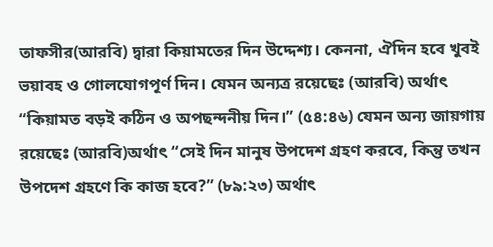তাফসীর(আরবি) দ্বারা কিয়ামতের দিন উদ্দেশ্য। কেননা, ঐদিন হবে খুবই ভয়াবহ ও গোলযোগপূর্ণ দিন। যেমন অন্যত্র রয়েছেঃ (আরবি) অর্থাৎ “কিয়ামত বড়ই কঠিন ও অপছন্দনীয় দিন।” (৫৪:৪৬) যেমন অন্য জায়গায় রয়েছেঃ (আরবি)অর্থাৎ “সেই দিন মানুষ উপদেশ গ্রহণ করবে, কিন্তু তখন উপদেশ গ্রহণে কি কাজ হবে?” (৮৯:২৩) অর্থাৎ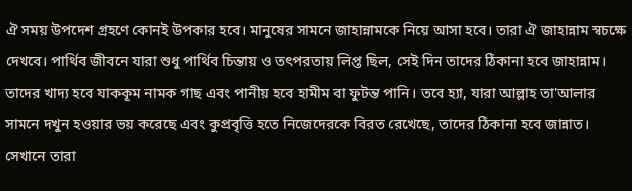ঐ সময় উপদেশ গ্রহণে কোনই উপকার হবে। মানুষের সামনে জাহান্নামকে নিয়ে আসা হবে। তারা ঐ জাহান্নাম স্বচক্ষে দেখবে। পার্থিব জীবনে যারা শুধু পার্থিব চিন্তায় ও তৎপরতায় লিপ্ত ছিল, সেই দিন তাদের ঠিকানা হবে জাহান্নাম। তাদের খাদ্য হবে যাককূম নামক গাছ এবং পানীয় হবে হামীম বা ফুটন্ত পানি। তবে হ্যা, যারা আল্লাহ তা'আলার সামনে দখুন হওয়ার ভয় করেছে এবং কুপ্রবৃত্তি হতে নিজেদেরকে বিরত রেখেছে, তাদের ঠিকানা হবে জান্নাত। সেখানে তারা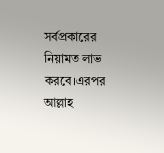সর্বপ্রকারের নিয়ামত লাভ করবে।এরপর আল্লাহ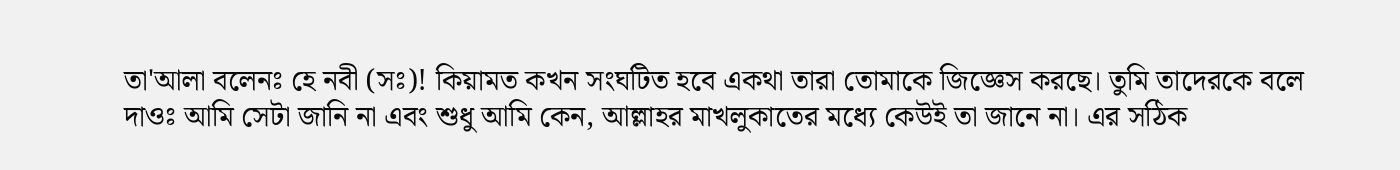তা'আলা বলেনঃ হে নবী (সঃ)! কিয়ামত কখন সংঘটিত হবে একথা তারা তোমাকে জিজ্ঞেস করছে। তুমি তাদেরকে বলে দাওঃ আমি সেটা জানি না এবং শুধু আমি কেন, আল্লাহর মাখলুকাতের মধ্যে কেউই তা জানে না। এর সঠিক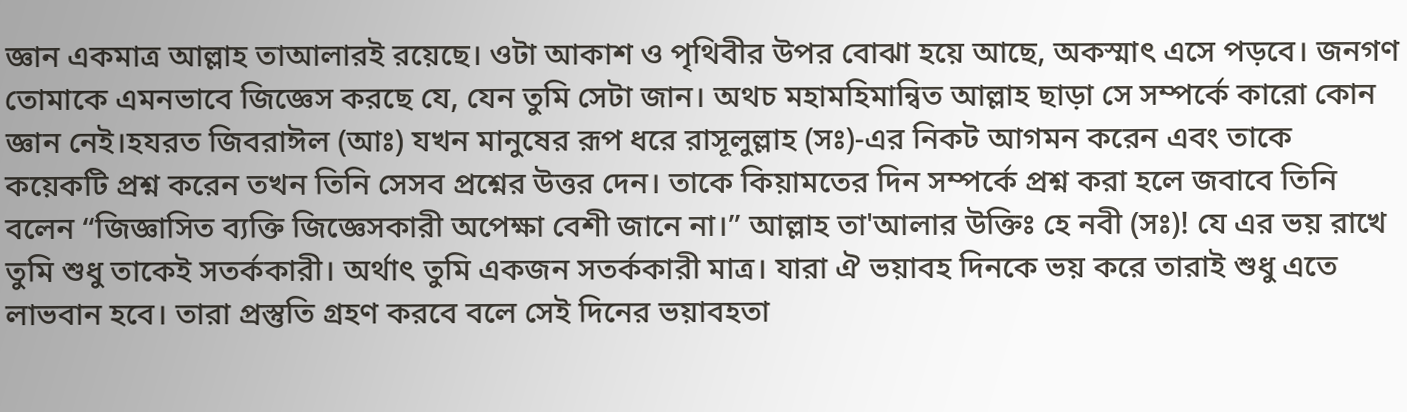জ্ঞান একমাত্র আল্লাহ তাআলারই রয়েছে। ওটা আকাশ ও পৃথিবীর উপর বোঝা হয়ে আছে, অকস্মাৎ এসে পড়বে। জনগণ তোমাকে এমনভাবে জিজ্ঞেস করছে যে, যেন তুমি সেটা জান। অথচ মহামহিমান্বিত আল্লাহ ছাড়া সে সম্পর্কে কারো কোন জ্ঞান নেই।হযরত জিবরাঈল (আঃ) যখন মানুষের রূপ ধরে রাসূলুল্লাহ (সঃ)-এর নিকট আগমন করেন এবং তাকে কয়েকটি প্রশ্ন করেন তখন তিনি সেসব প্রশ্নের উত্তর দেন। তাকে কিয়ামতের দিন সম্পর্কে প্রশ্ন করা হলে জবাবে তিনি বলেন “জিজ্ঞাসিত ব্যক্তি জিজ্ঞেসকারী অপেক্ষা বেশী জানে না।” আল্লাহ তা'আলার উক্তিঃ হে নবী (সঃ)! যে এর ভয় রাখে তুমি শুধু তাকেই সতর্ককারী। অর্থাৎ তুমি একজন সতর্ককারী মাত্র। যারা ঐ ভয়াবহ দিনকে ভয় করে তারাই শুধু এতে লাভবান হবে। তারা প্রস্তুতি গ্রহণ করবে বলে সেই দিনের ভয়াবহতা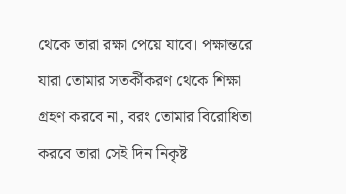থেকে তারা রক্ষা পেয়ে যাবে। পক্ষান্তরে যারা তোমার সতর্কীকরণ থেকে শিক্ষা গ্রহণ করবে না, বরং তোমার বিরোধিতা করবে তারা সেই দিন নিকৃষ্ট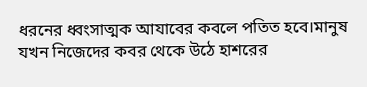ধরনের ধ্বংসাত্মক আযাবের কবলে পতিত হবে।মানুষ যখন নিজেদের কবর থেকে উঠে হাশরের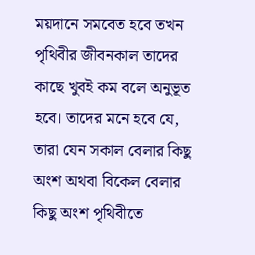ময়দানে সমবেত হবে তখন পৃথিবীর জীবনকাল তাদের কাছে খুবই কম বলে অনুভূত হবে। তাদের মনে হবে যে, তারা যেন সকাল বেলার কিছু অংশ অথবা বিকেল বেলার কিছু অংশ পৃথিবীতে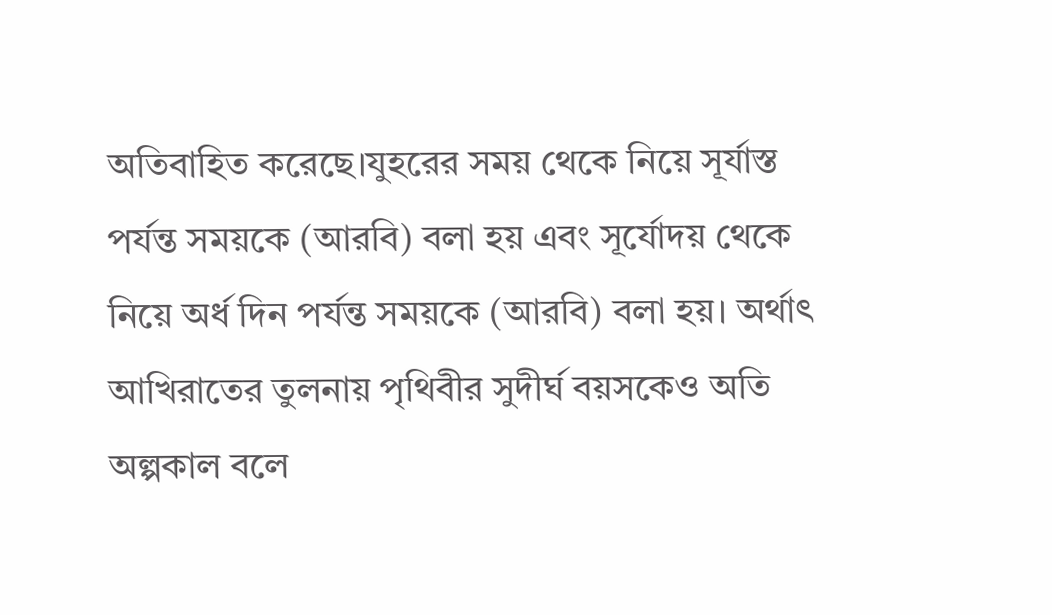অতিবাহিত করেছে।যুহরের সময় থেকে নিয়ে সূর্যাস্ত পর্যন্ত সময়কে (আরবি) বলা হয় এবং সূর্যোদয় থেকে নিয়ে অর্ধ দিন পর্যন্ত সময়কে (আরবি) বলা হয়। অর্থাৎ আখিরাতের তুলনায় পৃথিবীর সুদীর্ঘ বয়সকেও অতি অল্পকাল বলে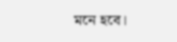মনে হবে।